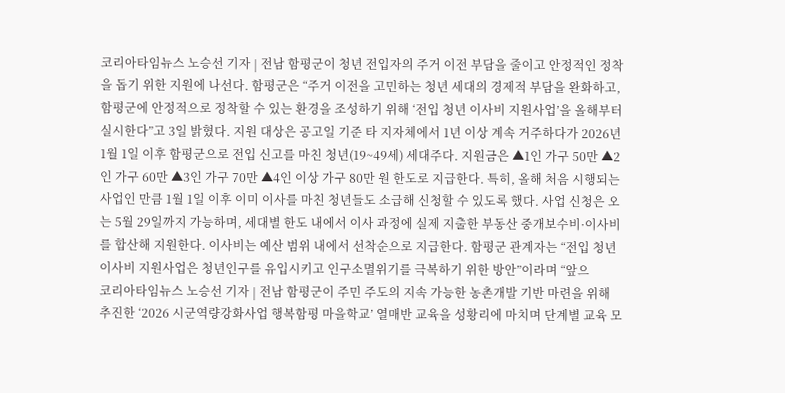코리아타임뉴스 노승선 기자 | 전남 함평군이 청년 전입자의 주거 이전 부담을 줄이고 안정적인 정착을 돕기 위한 지원에 나선다. 함평군은 “주거 이전을 고민하는 청년 세대의 경제적 부담을 완화하고, 함평군에 안정적으로 정착할 수 있는 환경을 조성하기 위해 ‘전입 청년 이사비 지원사업’을 올해부터 실시한다”고 3일 밝혔다. 지원 대상은 공고일 기준 타 지자체에서 1년 이상 계속 거주하다가 2026년 1월 1일 이후 함평군으로 전입 신고를 마친 청년(19~49세) 세대주다. 지원금은 ▲1인 가구 50만 ▲2인 가구 60만 ▲3인 가구 70만 ▲4인 이상 가구 80만 원 한도로 지급한다. 특히, 올해 처음 시행되는 사업인 만큼 1월 1일 이후 이미 이사를 마친 청년들도 소급해 신청할 수 있도록 했다. 사업 신청은 오는 5월 29일까지 가능하며, 세대별 한도 내에서 이사 과정에 실제 지출한 부동산 중개보수비·이사비를 합산해 지원한다. 이사비는 예산 범위 내에서 선착순으로 지급한다. 함평군 관계자는 “전입 청년 이사비 지원사업은 청년인구를 유입시키고 인구소멸위기를 극복하기 위한 방안”이라며 “앞으
코리아타임뉴스 노승선 기자 | 전남 함평군이 주민 주도의 지속 가능한 농촌개발 기반 마련을 위해 추진한 ‘2026 시군역량강화사업 행복함평 마을학교’ 열매반 교육을 성황리에 마치며 단계별 교육 모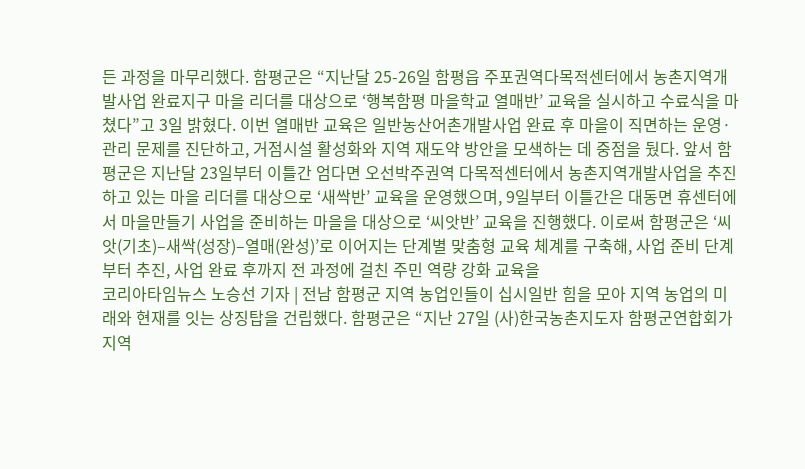든 과정을 마무리했다. 함평군은 “지난달 25-26일 함평읍 주포권역다목적센터에서 농촌지역개발사업 완료지구 마을 리더를 대상으로 ‘행복함평 마을학교 열매반’ 교육을 실시하고 수료식을 마쳤다”고 3일 밝혔다. 이번 열매반 교육은 일반농산어촌개발사업 완료 후 마을이 직면하는 운영·관리 문제를 진단하고, 거점시설 활성화와 지역 재도약 방안을 모색하는 데 중점을 뒀다. 앞서 함평군은 지난달 23일부터 이틀간 엄다면 오선박주권역 다목적센터에서 농촌지역개발사업을 추진하고 있는 마을 리더를 대상으로 ‘새싹반’ 교육을 운영했으며, 9일부터 이틀간은 대동면 휴센터에서 마을만들기 사업을 준비하는 마을을 대상으로 ‘씨앗반’ 교육을 진행했다. 이로써 함평군은 ‘씨앗(기초)–새싹(성장)–열매(완성)’로 이어지는 단계별 맞춤형 교육 체계를 구축해, 사업 준비 단계부터 추진, 사업 완료 후까지 전 과정에 걸친 주민 역량 강화 교육을
코리아타임뉴스 노승선 기자 | 전남 함평군 지역 농업인들이 십시일반 힘을 모아 지역 농업의 미래와 현재를 잇는 상징탑을 건립했다. 함평군은 “지난 27일 (사)한국농촌지도자 함평군연합회가 지역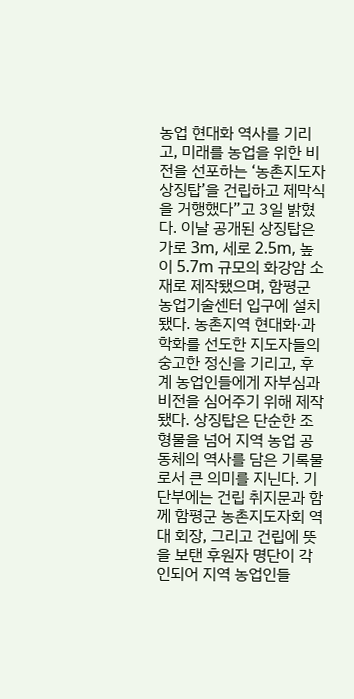농업 현대화 역사를 기리고, 미래를 농업을 위한 비전을 선포하는 ‘농촌지도자 상징탑’을 건립하고 제막식을 거행했다”고 3일 밝혔다. 이날 공개된 상징탑은 가로 3m, 세로 2.5m, 높이 5.7m 규모의 화강암 소재로 제작됐으며, 함평군 농업기술센터 입구에 설치됐다. 농촌지역 현대화·과학화를 선도한 지도자들의 숭고한 정신을 기리고, 후계 농업인들에게 자부심과 비전을 심어주기 위해 제작됐다. 상징탑은 단순한 조형물을 넘어 지역 농업 공동체의 역사를 담은 기록물로서 큰 의미를 지닌다. 기단부에는 건립 취지문과 함께 함평군 농촌지도자회 역대 회장, 그리고 건립에 뜻을 보탠 후원자 명단이 각인되어 지역 농업인들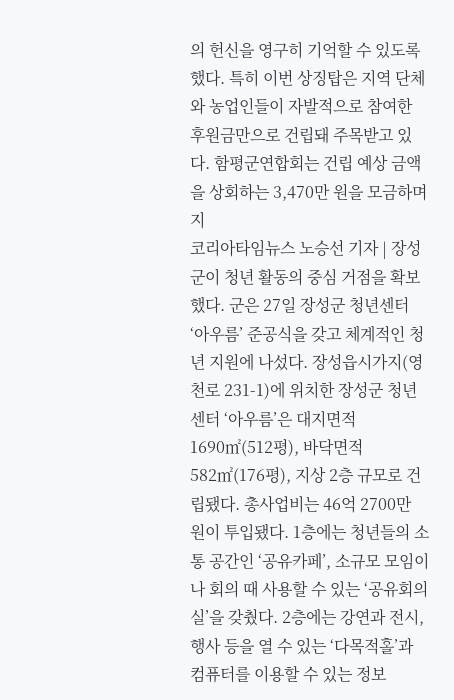의 헌신을 영구히 기억할 수 있도록 했다. 특히 이번 상징탑은 지역 단체와 농업인들이 자발적으로 참여한 후원금만으로 건립돼 주목받고 있다. 함평군연합회는 건립 예상 금액을 상회하는 3,470만 원을 모금하며 지
코리아타임뉴스 노승선 기자 | 장성군이 청년 활동의 중심 거점을 확보했다. 군은 27일 장성군 청년센터 ‘아우름’ 준공식을 갖고 체계적인 청년 지원에 나섰다. 장성읍시가지(영천로 231-1)에 위치한 장성군 청년센터 ‘아우름’은 대지면적 1690㎡(512평), 바닥면적 582㎡(176평), 지상 2층 규모로 건립됐다. 총사업비는 46억 2700만 원이 투입됐다. 1층에는 청년들의 소통 공간인 ‘공유카페’, 소규모 모임이나 회의 때 사용할 수 있는 ‘공유회의실’을 갖췄다. 2층에는 강연과 전시, 행사 등을 열 수 있는 ‘다목적홀’과 컴퓨터를 이용할 수 있는 정보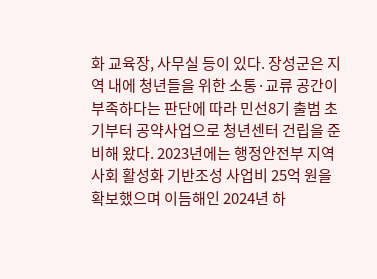화 교육장, 사무실 등이 있다. 장성군은 지역 내에 청년들을 위한 소통·교류 공간이 부족하다는 판단에 따라 민선8기 출범 초기부터 공약사업으로 청년센터 건립을 준비해 왔다. 2023년에는 행정안전부 지역사회 활성화 기반조성 사업비 25억 원을 확보했으며 이듬해인 2024년 하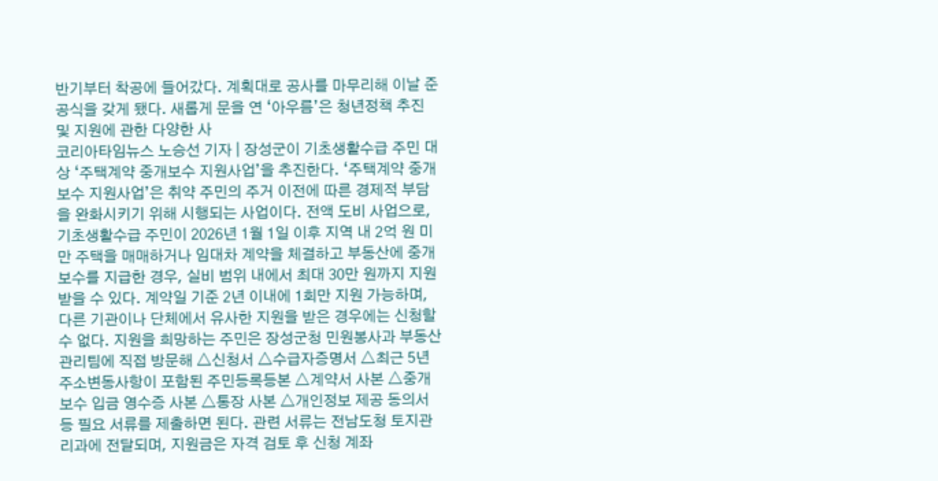반기부터 착공에 들어갔다. 계획대로 공사를 마무리해 이날 준공식을 갖게 됐다. 새롭게 문을 연 ‘아우름’은 청년정책 추진 및 지원에 관한 다양한 사
코리아타임뉴스 노승선 기자 | 장성군이 기초생활수급 주민 대상 ‘주택계약 중개보수 지원사업’을 추진한다. ‘주택계약 중개보수 지원사업’은 취약 주민의 주거 이전에 따른 경제적 부담을 완화시키기 위해 시행되는 사업이다. 전액 도비 사업으로, 기초생활수급 주민이 2026년 1월 1일 이후 지역 내 2억 원 미만 주택을 매매하거나 임대차 계약을 체결하고 부동산에 중개 보수를 지급한 경우, 실비 범위 내에서 최대 30만 원까지 지원받을 수 있다. 계약일 기준 2년 이내에 1회만 지원 가능하며, 다른 기관이나 단체에서 유사한 지원을 받은 경우에는 신청할 수 없다. 지원을 희망하는 주민은 장성군청 민원봉사과 부동산관리팀에 직접 방문해 △신청서 △수급자증명서 △최근 5년 주소변동사항이 포함된 주민등록등본 △계약서 사본 △중개 보수 입금 영수증 사본 △통장 사본 △개인정보 제공 동의서 등 필요 서류를 제출하면 된다. 관련 서류는 전남도청 토지관리과에 전달되며, 지원금은 자격 검토 후 신청 계좌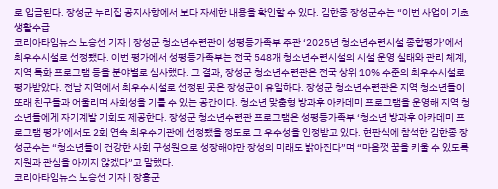로 입금된다. 장성군 누리집 공지사항에서 보다 자세한 내용을 확인할 수 있다. 김한종 장성군수는 “이번 사업이 기초생활수급
코리아타임뉴스 노승선 기자 | 장성군 청소년수련관이 성평등가족부 주관 ‘2025년 청소년수련시설 종합평가’에서 최우수시설로 선정됐다. 이번 평가에서 성평등가족부는 전국 548개 청소년수련시설의 시설 운영 실태와 관리 체계, 지역 특화 프로그램 등을 분야별로 심사했다. 그 결과, 장성군 청소년수련관은 전국 상위 10% 수준의 최우수시설로 평가받았다. 전남 지역에서 최우수시설로 선정된 곳은 장성군이 유일하다. 장성군 청소년수련관은 지역 청소년들이 또래 친구들과 어울리며 사회성을 기를 수 있는 공간이다. 청소년 맞춤형 방과후 아카데미 프로그램을 운영해 지역 청소년들에게 자기계발 기회도 제공한다. 장성군 청소년수련관 프로그램은 성평등가족부 ‘청소년 방과후 아카데미 프로그램 평가’에서도 2회 연속 최우수기관에 선정됐을 정도로 그 우수성을 인정받고 있다. 현판식에 참석한 김한종 장성군수는 “청소년들이 건강한 사회 구성원으로 성장해야만 장성의 미래도 밝아진다”며 “마음껏 꿈을 키울 수 있도록 지원과 관심을 아끼지 않겠다”고 말했다.
코리아타임뉴스 노승선 기자 | 장흥군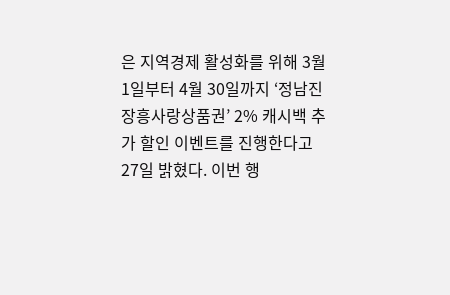은 지역경제 활성화를 위해 3월 1일부터 4월 30일까지 ‘정남진장흥사랑상품권’ 2% 캐시백 추가 할인 이벤트를 진행한다고 27일 밝혔다. 이번 행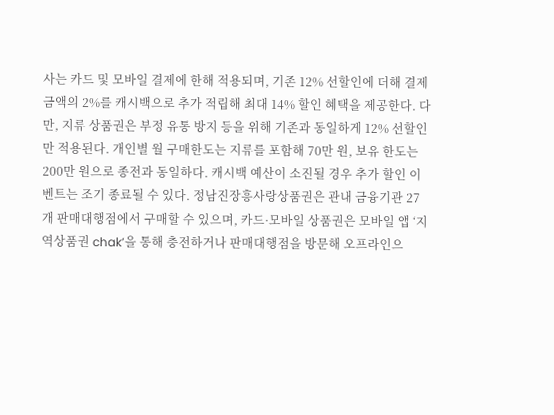사는 카드 및 모바일 결제에 한해 적용되며, 기존 12% 선할인에 더해 결제 금액의 2%를 캐시백으로 추가 적립해 최대 14% 할인 혜택을 제공한다. 다만, 지류 상품권은 부정 유통 방지 등을 위해 기존과 동일하게 12% 선할인만 적용된다. 개인별 월 구매한도는 지류를 포함해 70만 원, 보유 한도는 200만 원으로 종전과 동일하다. 캐시백 예산이 소진될 경우 추가 할인 이벤트는 조기 종료될 수 있다. 정남진장흥사랑상품권은 관내 금융기관 27개 판매대행점에서 구매할 수 있으며, 카드·모바일 상품권은 모바일 앱 ‘지역상품권 chak’을 통해 충전하거나 판매대행점을 방문해 오프라인으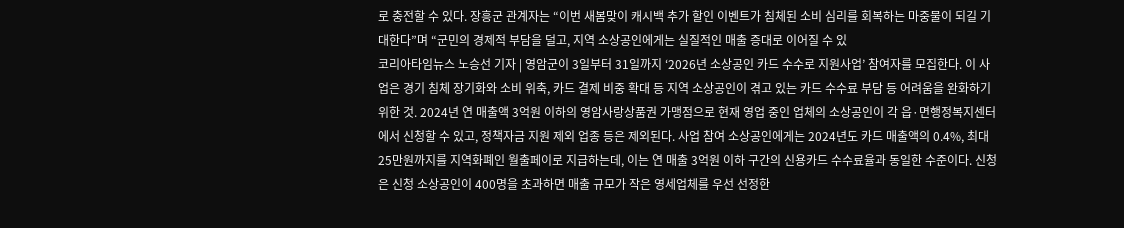로 충전할 수 있다. 장흥군 관계자는 “이번 새봄맞이 캐시백 추가 할인 이벤트가 침체된 소비 심리를 회복하는 마중물이 되길 기대한다”며 “군민의 경제적 부담을 덜고, 지역 소상공인에게는 실질적인 매출 증대로 이어질 수 있
코리아타임뉴스 노승선 기자 | 영암군이 3일부터 31일까지 ‘2026년 소상공인 카드 수수로 지원사업’ 참여자를 모집한다. 이 사업은 경기 침체 장기화와 소비 위축, 카드 결제 비중 확대 등 지역 소상공인이 겪고 있는 카드 수수료 부담 등 어려움을 완화하기 위한 것. 2024년 연 매출액 3억원 이하의 영암사랑상품권 가맹점으로 현재 영업 중인 업체의 소상공인이 각 읍·면행정복지센터에서 신청할 수 있고, 정책자금 지원 제외 업종 등은 제외된다. 사업 참여 소상공인에게는 2024년도 카드 매출액의 0.4%, 최대 25만원까지를 지역화폐인 월출페이로 지급하는데, 이는 연 매출 3억원 이하 구간의 신용카드 수수료율과 동일한 수준이다. 신청은 신청 소상공인이 400명을 초과하면 매출 규모가 작은 영세업체를 우선 선정한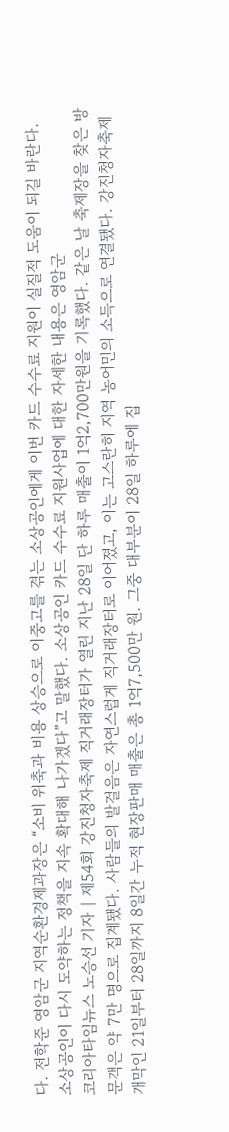다. 전학준 영암군 지역순환경제과장은 “소비 위축과 비용 상승으로 이중고를 겪는 소상공인에게 이번 카드 수수료 지원이 실질적 도움이 되길 바란다. 소상공인이 다시 도약하는 정책을 지속 확대해 나가겠다”고 말했다. 소상공인 카드 수수료 지원사업에 대한 자세한 내용은 영암군
코리아타임뉴스 노승선 기자 | 제54회 강진청자축제 직거래장터가 열린 지난 28일 단 하루 매출이 1억2,700만원을 기록했다. 같은 날 축제장을 찾은 방문객은 약 7만 명으로 집계됐다. 사람들의 발걸음은 자연스럽게 직거래장터로 이어졌고, 이는 고스란히 지역 농어민의 소득으로 연결됐다. 강진청자축제 개막인 21일부터 28일까지 8일간 누적 현장판매 매출은 총 1억7,500만 원. 그중 대부분이 28일 하루에 집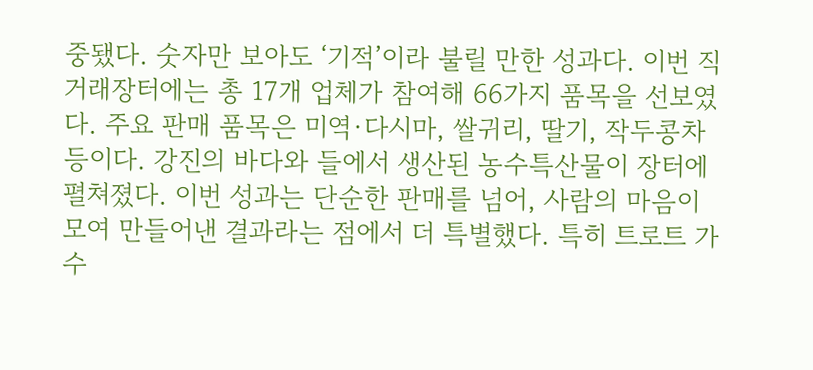중됐다. 숫자만 보아도 ‘기적’이라 불릴 만한 성과다. 이번 직거래장터에는 총 17개 업체가 참여해 66가지 품목을 선보였다. 주요 판매 품목은 미역·다시마, 쌀귀리, 딸기, 작두콩차 등이다. 강진의 바다와 들에서 생산된 농수특산물이 장터에 펼쳐졌다. 이번 성과는 단순한 판매를 넘어, 사람의 마음이 모여 만들어낸 결과라는 점에서 더 특별했다. 특히 트로트 가수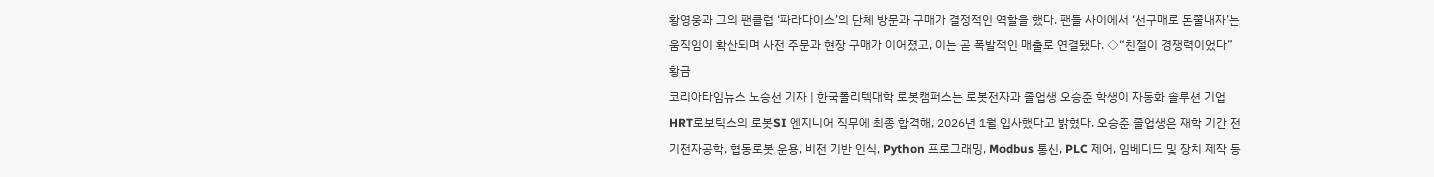황영웅과 그의 팬클럽 ‘파라다이스’의 단체 방문과 구매가 결정적인 역할을 했다. 팬들 사이에서 ‘선구매로 돈쭐내자’는 움직임이 확산되며 사전 주문과 현장 구매가 이어졌고, 이는 곧 폭발적인 매출로 연결됐다. ◇“친절이 경쟁력이었다” 황금
코리아타임뉴스 노승선 기자 | 한국폴리텍대학 로봇캠퍼스는 로봇전자과 졸업생 오승준 학생이 자동화 솔루션 기업 HRT로보틱스의 로봇SI 엔지니어 직무에 최종 합격해, 2026년 1월 입사했다고 밝혔다. 오승준 졸업생은 재학 기간 전기전자공학, 협동로봇 운용, 비전 기반 인식, Python 프로그래밍, Modbus 통신, PLC 제어, 임베디드 및 장치 제작 등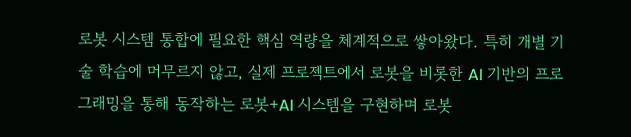로봇 시스템 통합에 필요한 핵심 역량을 체계적으로 쌓아왔다. 특히 개별 기술 학습에 머무르지 않고, 실제 프로젝트에서 로봇을 비롯한 AI 기반의 프로그래밍을 통해 동작하는 로봇+AI 시스템을 구현하며 로봇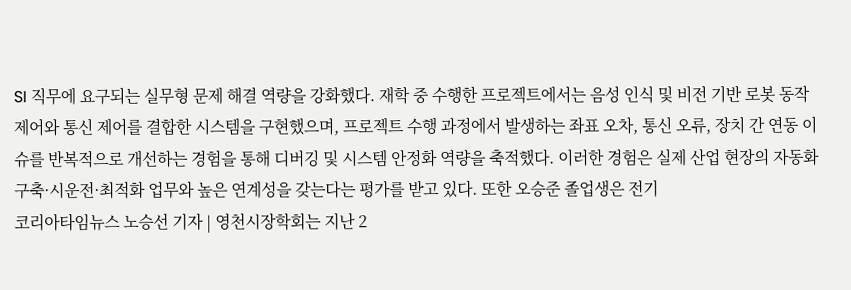SI 직무에 요구되는 실무형 문제 해결 역량을 강화했다. 재학 중 수행한 프로젝트에서는 음성 인식 및 비전 기반 로봇 동작 제어와 통신 제어를 결합한 시스템을 구현했으며, 프로젝트 수행 과정에서 발생하는 좌표 오차, 통신 오류, 장치 간 연동 이슈를 반복적으로 개선하는 경험을 통해 디버깅 및 시스템 안정화 역량을 축적했다. 이러한 경험은 실제 산업 현장의 자동화 구축·시운전·최적화 업무와 높은 연계성을 갖는다는 평가를 받고 있다. 또한 오승준 졸업생은 전기
코리아타임뉴스 노승선 기자 | 영천시장학회는 지난 2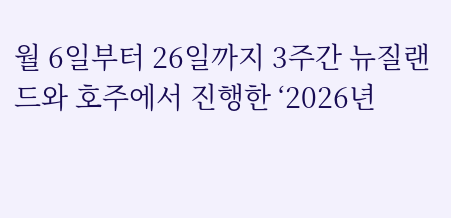월 6일부터 26일까지 3주간 뉴질랜드와 호주에서 진행한 ‘2026년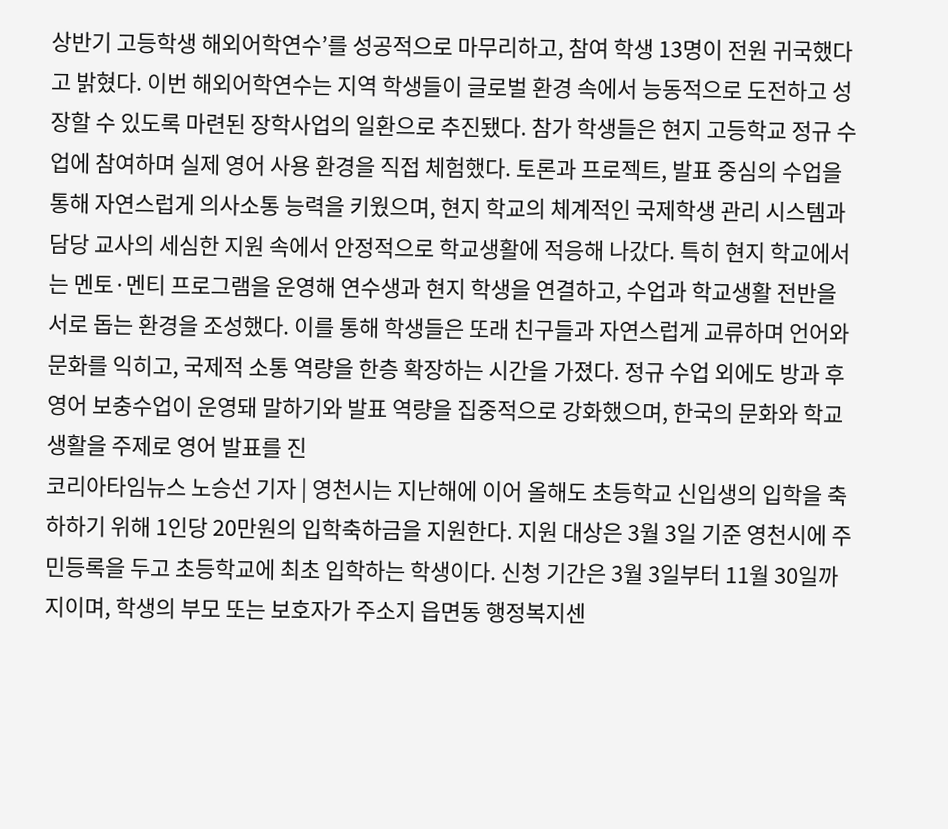상반기 고등학생 해외어학연수’를 성공적으로 마무리하고, 참여 학생 13명이 전원 귀국했다고 밝혔다. 이번 해외어학연수는 지역 학생들이 글로벌 환경 속에서 능동적으로 도전하고 성장할 수 있도록 마련된 장학사업의 일환으로 추진됐다. 참가 학생들은 현지 고등학교 정규 수업에 참여하며 실제 영어 사용 환경을 직접 체험했다. 토론과 프로젝트, 발표 중심의 수업을 통해 자연스럽게 의사소통 능력을 키웠으며, 현지 학교의 체계적인 국제학생 관리 시스템과 담당 교사의 세심한 지원 속에서 안정적으로 학교생활에 적응해 나갔다. 특히 현지 학교에서는 멘토·멘티 프로그램을 운영해 연수생과 현지 학생을 연결하고, 수업과 학교생활 전반을 서로 돕는 환경을 조성했다. 이를 통해 학생들은 또래 친구들과 자연스럽게 교류하며 언어와 문화를 익히고, 국제적 소통 역량을 한층 확장하는 시간을 가졌다. 정규 수업 외에도 방과 후 영어 보충수업이 운영돼 말하기와 발표 역량을 집중적으로 강화했으며, 한국의 문화와 학교생활을 주제로 영어 발표를 진
코리아타임뉴스 노승선 기자 | 영천시는 지난해에 이어 올해도 초등학교 신입생의 입학을 축하하기 위해 1인당 20만원의 입학축하금을 지원한다. 지원 대상은 3월 3일 기준 영천시에 주민등록을 두고 초등학교에 최초 입학하는 학생이다. 신청 기간은 3월 3일부터 11월 30일까지이며, 학생의 부모 또는 보호자가 주소지 읍면동 행정복지센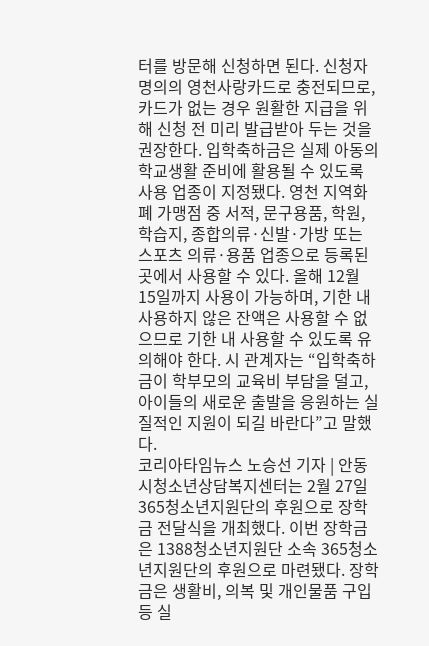터를 방문해 신청하면 된다. 신청자 명의의 영천사랑카드로 충전되므로, 카드가 없는 경우 원활한 지급을 위해 신청 전 미리 발급받아 두는 것을 권장한다. 입학축하금은 실제 아동의 학교생활 준비에 활용될 수 있도록 사용 업종이 지정됐다. 영천 지역화폐 가맹점 중 서적, 문구용품, 학원, 학습지, 종합의류·신발·가방 또는 스포츠 의류·용품 업종으로 등록된 곳에서 사용할 수 있다. 올해 12월 15일까지 사용이 가능하며, 기한 내 사용하지 않은 잔액은 사용할 수 없으므로 기한 내 사용할 수 있도록 유의해야 한다. 시 관계자는 “입학축하금이 학부모의 교육비 부담을 덜고, 아이들의 새로운 출발을 응원하는 실질적인 지원이 되길 바란다”고 말했다.
코리아타임뉴스 노승선 기자 | 안동시청소년상담복지센터는 2월 27일 365청소년지원단의 후원으로 장학금 전달식을 개최했다. 이번 장학금은 1388청소년지원단 소속 365청소년지원단의 후원으로 마련됐다. 장학금은 생활비, 의복 및 개인물품 구입 등 실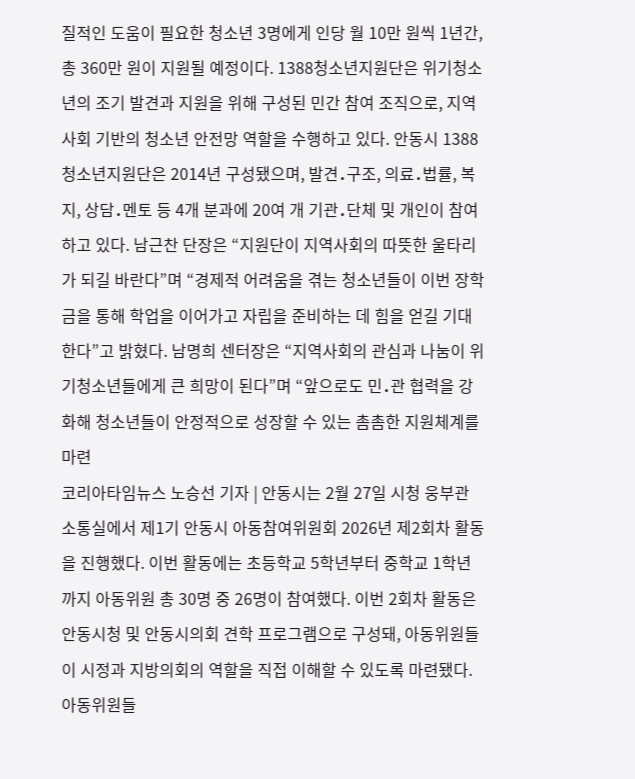질적인 도움이 필요한 청소년 3명에게 인당 월 10만 원씩 1년간, 총 360만 원이 지원될 예정이다. 1388청소년지원단은 위기청소년의 조기 발견과 지원을 위해 구성된 민간 참여 조직으로, 지역사회 기반의 청소년 안전망 역할을 수행하고 있다. 안동시 1388청소년지원단은 2014년 구성됐으며, 발견․구조, 의료․법률, 복지, 상담․멘토 등 4개 분과에 20여 개 기관․단체 및 개인이 참여하고 있다. 남근찬 단장은 “지원단이 지역사회의 따뜻한 울타리가 되길 바란다”며 “경제적 어려움을 겪는 청소년들이 이번 장학금을 통해 학업을 이어가고 자립을 준비하는 데 힘을 얻길 기대한다”고 밝혔다. 남명희 센터장은 “지역사회의 관심과 나눔이 위기청소년들에게 큰 희망이 된다”며 “앞으로도 민․관 협력을 강화해 청소년들이 안정적으로 성장할 수 있는 촘촘한 지원체계를 마련
코리아타임뉴스 노승선 기자 | 안동시는 2월 27일 시청 웅부관 소통실에서 제1기 안동시 아동참여위원회 2026년 제2회차 활동을 진행했다. 이번 활동에는 초등학교 5학년부터 중학교 1학년까지 아동위원 총 30명 중 26명이 참여했다. 이번 2회차 활동은 안동시청 및 안동시의회 견학 프로그램으로 구성돼, 아동위원들이 시정과 지방의회의 역할을 직접 이해할 수 있도록 마련됐다. 아동위원들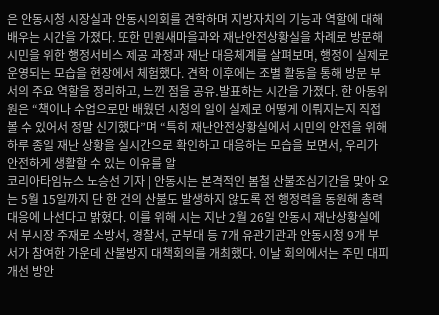은 안동시청 시장실과 안동시의회를 견학하며 지방자치의 기능과 역할에 대해 배우는 시간을 가졌다. 또한 민원새마을과와 재난안전상황실을 차례로 방문해 시민을 위한 행정서비스 제공 과정과 재난 대응체계를 살펴보며, 행정이 실제로 운영되는 모습을 현장에서 체험했다. 견학 이후에는 조별 활동을 통해 방문 부서의 주요 역할을 정리하고, 느낀 점을 공유․발표하는 시간을 가졌다. 한 아동위원은 “책이나 수업으로만 배웠던 시청의 일이 실제로 어떻게 이뤄지는지 직접 볼 수 있어서 정말 신기했다”며 “특히 재난안전상황실에서 시민의 안전을 위해 하루 종일 재난 상황을 실시간으로 확인하고 대응하는 모습을 보면서, 우리가 안전하게 생활할 수 있는 이유를 알
코리아타임뉴스 노승선 기자 | 안동시는 본격적인 봄철 산불조심기간을 맞아 오는 5월 15일까지 단 한 건의 산불도 발생하지 않도록 전 행정력을 동원해 총력 대응에 나선다고 밝혔다. 이를 위해 시는 지난 2월 26일 안동시 재난상황실에서 부시장 주재로 소방서, 경찰서, 군부대 등 7개 유관기관과 안동시청 9개 부서가 참여한 가운데 산불방지 대책회의를 개최했다. 이날 회의에서는 주민 대피 개선 방안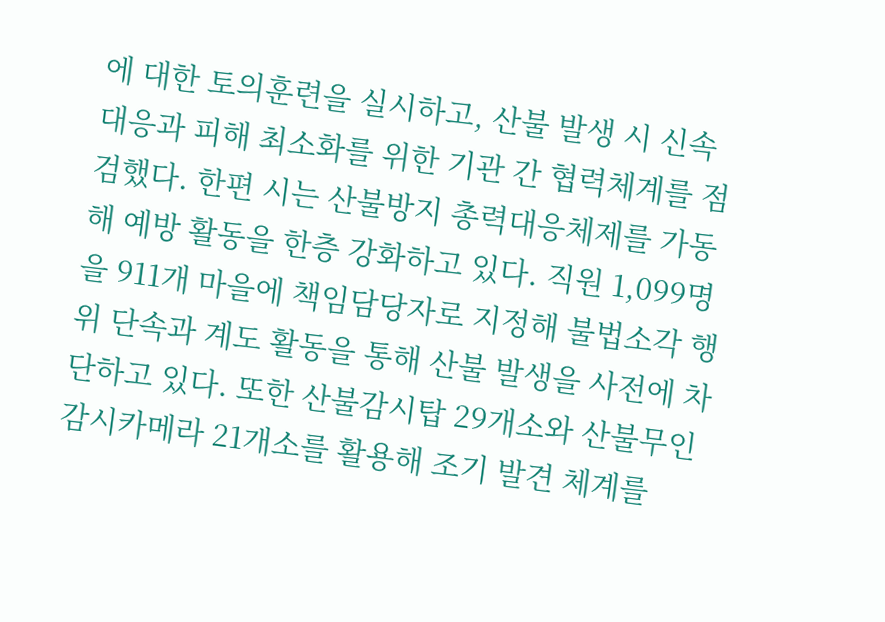에 대한 토의훈련을 실시하고, 산불 발생 시 신속 대응과 피해 최소화를 위한 기관 간 협력체계를 점검했다. 한편 시는 산불방지 총력대응체제를 가동해 예방 활동을 한층 강화하고 있다. 직원 1,099명을 911개 마을에 책임담당자로 지정해 불법소각 행위 단속과 계도 활동을 통해 산불 발생을 사전에 차단하고 있다. 또한 산불감시탑 29개소와 산불무인감시카메라 21개소를 활용해 조기 발견 체계를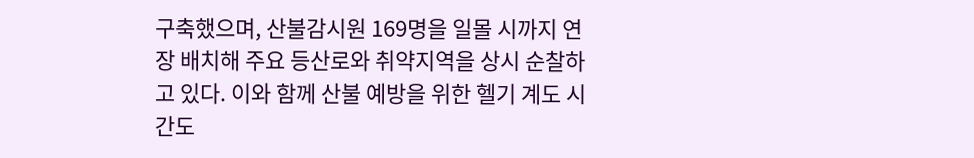구축했으며, 산불감시원 169명을 일몰 시까지 연장 배치해 주요 등산로와 취약지역을 상시 순찰하고 있다. 이와 함께 산불 예방을 위한 헬기 계도 시간도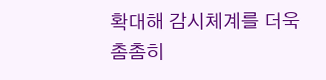확대해 감시체계를 더욱 촘촘히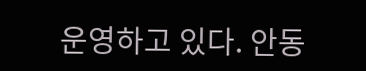운영하고 있다. 안동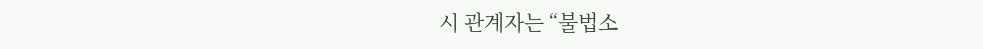시 관계자는 “불법소